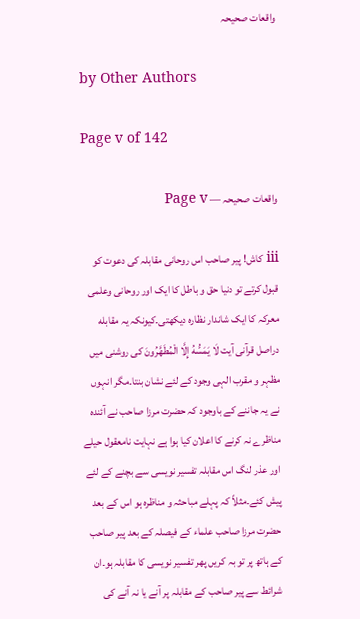واقعات صحیحہ

by Other Authors

Page v of 142

واقعات صحیحہ — Page v

iii کاش! پیر صاحب اس روحانی مقابلہ کی دعوت کو قبول کرتے تو دنیا حق و باطل کا ایک اور روحانی وعلمی معرکہ کا ایک شاندار نظارہ دیکھتی۔کیونکہ یہ مقابله دراصل قرآنی آیت لَا يَمَسُّهُ إِلَّا الْمُطَهَّرُونَ کی روشنی میں مظہر و مقرب الہی وجود کے لئے نشان بنتا۔مگر انہوں نے یہ جاننے کے باوجود کہ حضرت مرزا صاحب نے آئندہ مناظرے نہ کرنے کا اعلان کیا ہوا ہے نہایت نامعقول حیلے اور عذر لنگ اس مقابلہ تفسیر نویسی سے بچنے کے لئے پیش کئے۔مثلاً کہ پہلے مباحثہ و مناظرہ ہو اس کے بعد حضرت مرزا صاحب علماء کے فیصلہ کے بعد پیر صاحب کے ہاتھ پر تو بہ کریں پھر تفسیر نویسی کا مقابلہ ہو۔ان شرائط سے پیر صاحب کے مقابلہ پر آنے یا نہ آنے کی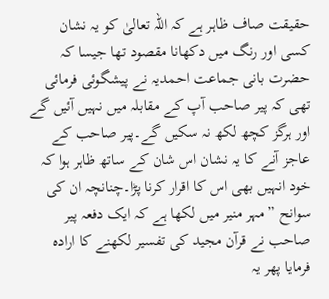حقیقت صاف ظاہر ہے کہ اللہ تعالیٰ کو یہ نشان کسی اور رنگ میں دکھانا مقصود تھا جیسا کہ حضرت بانی جماعت احمدیہ نے پیشگوئی فرمائی تھی کہ پیر صاحب آپ کے مقابلہ میں نہیں آئیں گے اور ہرگز کچھ لکھ نہ سکیں گے۔پیر صاحب کے عاجز آنے کا یہ نشان اس شان کے ساتھ ظاہر ہوا کہ خود انہیں بھی اس کا اقرار کرنا پڑا۔چنانچہ ان کی سوانح ”مہر منیر میں لکھا ہے کہ ایک دفعہ پیر صاحب نے قرآن مجید کی تفسیر لکھنے کا ارادہ فرمایا پھر یہ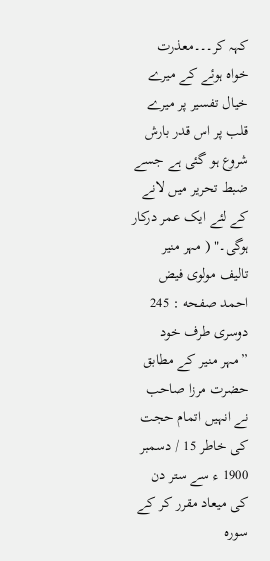کہہ کر۔۔۔معذرت خواہ ہوئے کے میرے خیال تفسیر پر میرے قلب پر اس قدر بارش شروع ہو گئی ہے جسے ضبط تحریر میں لانے کے لئے ایک عمر درکار ہوگی۔" ( مہر منیر تالیف مولوی فیض احمد صفحه : 245 دوسری طرف خود ”مہر منیر کے مطابق حضرت مرزا صاحب نے انہیں اتمام حجت کی خاطر 15 / دسمبر 1900 ء سے ستر دن کی میعاد مقرر کر کے سورہ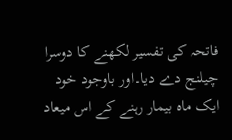فاتحہ کی تفسیر لکھنے کا دوسرا چیلنج دے دیا۔اور باوجود خود ایک ماہ بیمار رہنے کے اس میعاد